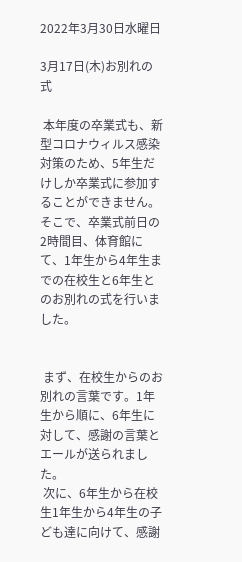2022年3月30日水曜日

3月17日(木)お別れの式

 本年度の卒業式も、新型コロナウィルス感染対策のため、5年生だけしか卒業式に参加することができません。そこで、卒業式前日の2時間目、体育館にて、1年生から4年生までの在校生と6年生とのお別れの式を行いました。


 まず、在校生からのお別れの言葉です。1年生から順に、6年生に対して、感謝の言葉とエールが送られました。
 次に、6年生から在校生1年生から4年生の子ども達に向けて、感謝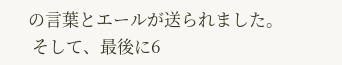の言葉とエールが送られました。
 そして、最後に6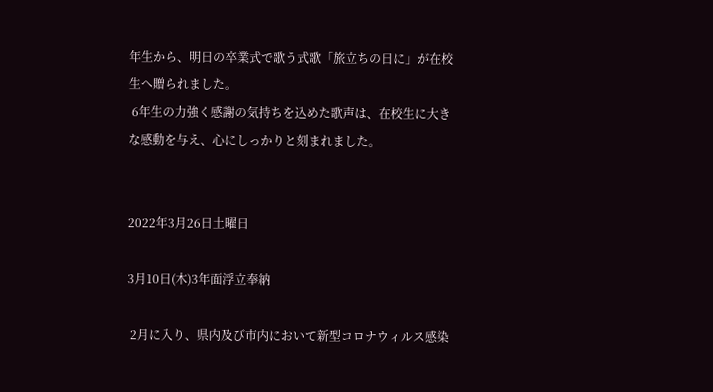年生から、明日の卒業式で歌う式歌「旅立ちの日に」が在校生へ贈られました。
 6年生の力強く感謝の気持ちを込めた歌声は、在校生に大きな感動を与え、心にしっかりと刻まれました。


2022年3月26日土曜日

3月10日(木)3年面浮立奉納

 2月に入り、県内及び市内において新型コロナウィルス感染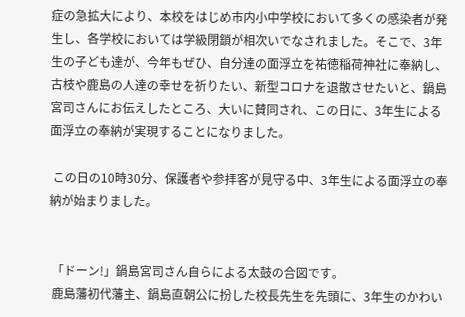症の急拡大により、本校をはじめ市内小中学校において多くの感染者が発生し、各学校においては学級閉鎖が相次いでなされました。そこで、3年生の子ども達が、今年もぜひ、自分達の面浮立を祐徳稲荷神社に奉納し、古枝や鹿島の人達の幸せを祈りたい、新型コロナを退散させたいと、鍋島宮司さんにお伝えしたところ、大いに賛同され、この日に、3年生による面浮立の奉納が実現することになりました。

 この日の10時30分、保護者や参拝客が見守る中、3年生による面浮立の奉納が始まりました。


 「ドーン!」鍋島宮司さん自らによる太鼓の合図です。
 鹿島藩初代藩主、鍋島直朝公に扮した校長先生を先頭に、3年生のかわい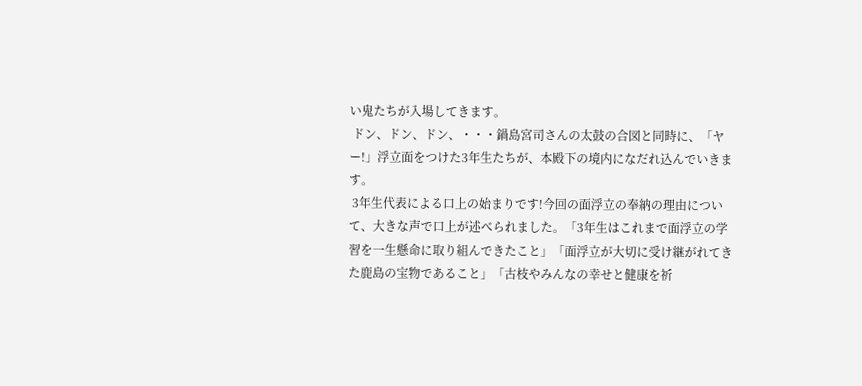い鬼たちが入場してきます。
 ドン、ドン、ドン、・・・鍋島宮司さんの太鼓の合図と同時に、「ヤー!」浮立面をつけた3年生たちが、本殿下の境内になだれ込んでいきます。
 3年生代表による口上の始まりです!今回の面浮立の奉納の理由について、大きな声で口上が述べられました。「3年生はこれまで面浮立の学習を一生懸命に取り組んできたこと」「面浮立が大切に受け継がれてきた鹿島の宝物であること」「古枝やみんなの幸せと健康を祈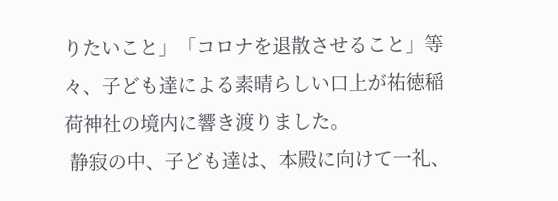りたいこと」「コロナを退散させること」等々、子ども達による素晴らしい口上が祐徳稲荷神社の境内に響き渡りました。
 静寂の中、子ども達は、本殿に向けて一礼、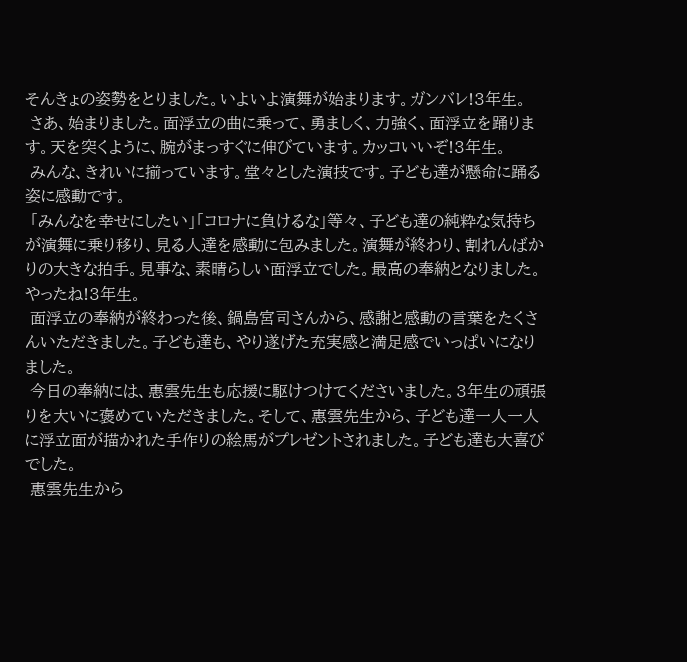そんきょの姿勢をとりました。いよいよ演舞が始まります。ガンバレ!3年生。
 さあ、始まりました。面浮立の曲に乗って、勇ましく、力強く、面浮立を踊ります。天を突くように、腕がまっすぐに伸びています。カッコいいぞ!3年生。
 みんな、きれいに揃っています。堂々とした演技です。子ども達が懸命に踊る姿に感動です。
 「みんなを幸せにしたい」「コロナに負けるな」等々、子ども達の純粋な気持ちが演舞に乗り移り、見る人達を感動に包みました。演舞が終わり、割れんばかりの大きな拍手。見事な、素晴らしい面浮立でした。最高の奉納となりました。やったね!3年生。
 面浮立の奉納が終わった後、鍋島宮司さんから、感謝と感動の言葉をたくさんいただきました。子ども達も、やり遂げた充実感と満足感でいっぱいになりました。
 今日の奉納には、惠雲先生も応援に駆けつけてくださいました。3年生の頑張りを大いに褒めていただきました。そして、惠雲先生から、子ども達一人一人に浮立面が描かれた手作りの絵馬がプレゼントされました。子ども達も大喜びでした。
 惠雲先生から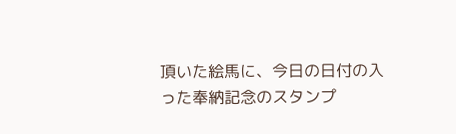頂いた絵馬に、今日の日付の入った奉納記念のスタンプ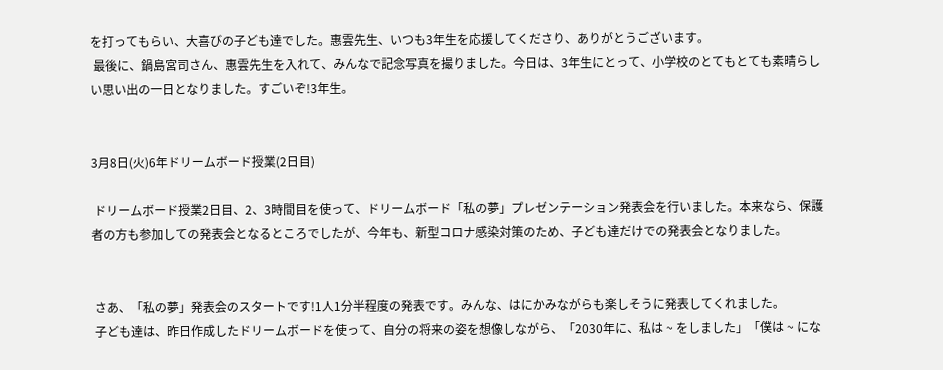を打ってもらい、大喜びの子ども達でした。惠雲先生、いつも3年生を応援してくださり、ありがとうございます。
 最後に、鍋島宮司さん、惠雲先生を入れて、みんなで記念写真を撮りました。今日は、3年生にとって、小学校のとてもとても素晴らしい思い出の一日となりました。すごいぞ!3年生。


3月8日(火)6年ドリームボード授業(2日目)

 ドリームボード授業2日目、2、3時間目を使って、ドリームボード「私の夢」プレゼンテーション発表会を行いました。本来なら、保護者の方も参加しての発表会となるところでしたが、今年も、新型コロナ感染対策のため、子ども達だけでの発表会となりました。


 さあ、「私の夢」発表会のスタートです!1人1分半程度の発表です。みんな、はにかみながらも楽しそうに発表してくれました。
 子ども達は、昨日作成したドリームボードを使って、自分の将来の姿を想像しながら、「2030年に、私は ~ をしました」「僕は ~ にな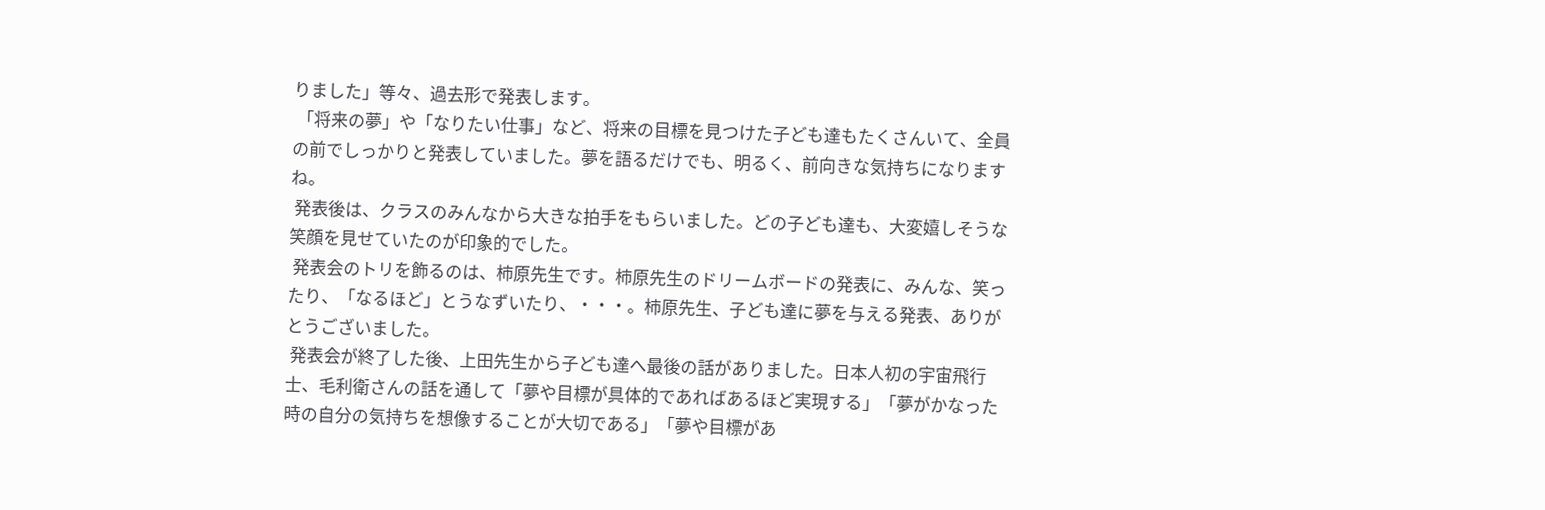りました」等々、過去形で発表します。
 「将来の夢」や「なりたい仕事」など、将来の目標を見つけた子ども達もたくさんいて、全員の前でしっかりと発表していました。夢を語るだけでも、明るく、前向きな気持ちになりますね。
 発表後は、クラスのみんなから大きな拍手をもらいました。どの子ども達も、大変嬉しそうな笑顔を見せていたのが印象的でした。
 発表会のトリを飾るのは、柿原先生です。柿原先生のドリームボードの発表に、みんな、笑ったり、「なるほど」とうなずいたり、・・・。柿原先生、子ども達に夢を与える発表、ありがとうございました。
 発表会が終了した後、上田先生から子ども達へ最後の話がありました。日本人初の宇宙飛行士、毛利衛さんの話を通して「夢や目標が具体的であればあるほど実現する」「夢がかなった時の自分の気持ちを想像することが大切である」「夢や目標があ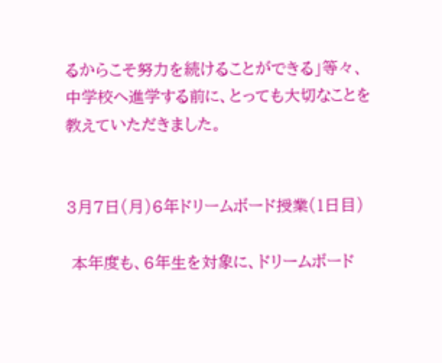るからこそ努力を続けることができる」等々、中学校へ進学する前に、とっても大切なことを教えていただきました。


3月7日(月)6年ドリームボード授業(1日目)

 本年度も、6年生を対象に、ドリームボード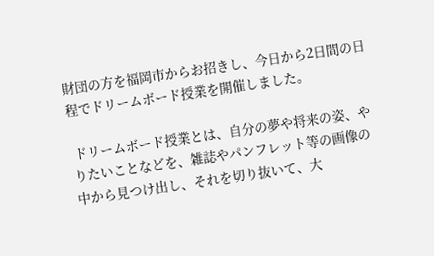財団の方を福岡市からお招きし、今日から2日間の日程でドリームボード授業を開催しました。

 ドリームボード授業とは、自分の夢や将来の姿、やりたいことなどを、雑誌やパンフレット等の画像の中から見つけ出し、それを切り抜いて、大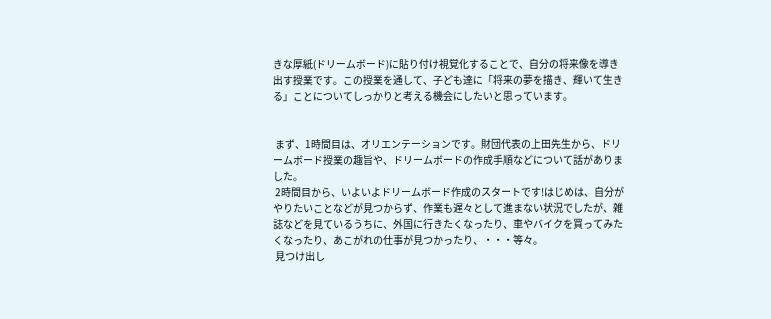きな厚紙(ドリームボード)に貼り付け視覚化することで、自分の将来像を導き出す授業です。この授業を通して、子ども達に「将来の夢を描き、輝いて生きる」ことについてしっかりと考える機会にしたいと思っています。


 まず、1時間目は、オリエンテーションです。財団代表の上田先生から、ドリームボード授業の趣旨や、ドリームボードの作成手順などについて話がありました。
 2時間目から、いよいよドリームボード作成のスタートです!はじめは、自分がやりたいことなどが見つからず、作業も遅々として進まない状況でしたが、雑誌などを見ているうちに、外国に行きたくなったり、車やバイクを買ってみたくなったり、あこがれの仕事が見つかったり、・・・等々。
 見つけ出し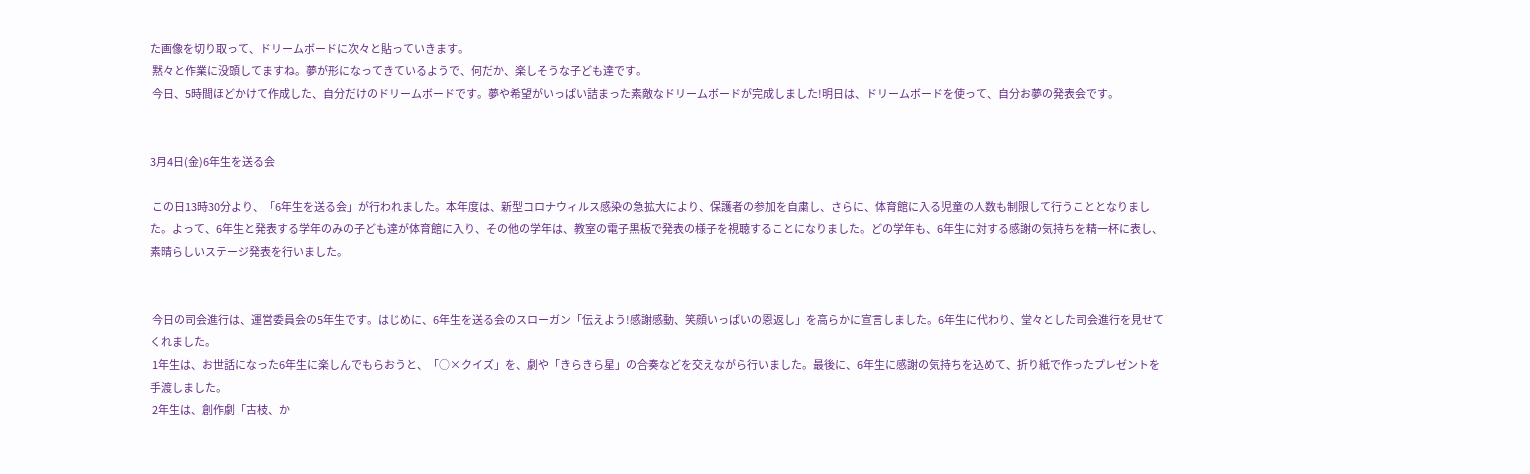た画像を切り取って、ドリームボードに次々と貼っていきます。
 黙々と作業に没頭してますね。夢が形になってきているようで、何だか、楽しそうな子ども達です。
 今日、5時間ほどかけて作成した、自分だけのドリームボードです。夢や希望がいっぱい詰まった素敵なドリームボードが完成しました!明日は、ドリームボードを使って、自分お夢の発表会です。


3月4日(金)6年生を送る会

 この日13時30分より、「6年生を送る会」が行われました。本年度は、新型コロナウィルス感染の急拡大により、保護者の参加を自粛し、さらに、体育館に入る児童の人数も制限して行うこととなりました。よって、6年生と発表する学年のみの子ども達が体育館に入り、その他の学年は、教室の電子黒板で発表の様子を視聴することになりました。どの学年も、6年生に対する感謝の気持ちを精一杯に表し、素晴らしいステージ発表を行いました。


 今日の司会進行は、運営委員会の5年生です。はじめに、6年生を送る会のスローガン「伝えよう!感謝感動、笑顔いっぱいの恩返し」を高らかに宣言しました。6年生に代わり、堂々とした司会進行を見せてくれました。
 1年生は、お世話になった6年生に楽しんでもらおうと、「○×クイズ」を、劇や「きらきら星」の合奏などを交えながら行いました。最後に、6年生に感謝の気持ちを込めて、折り紙で作ったプレゼントを手渡しました。
 2年生は、創作劇「古枝、か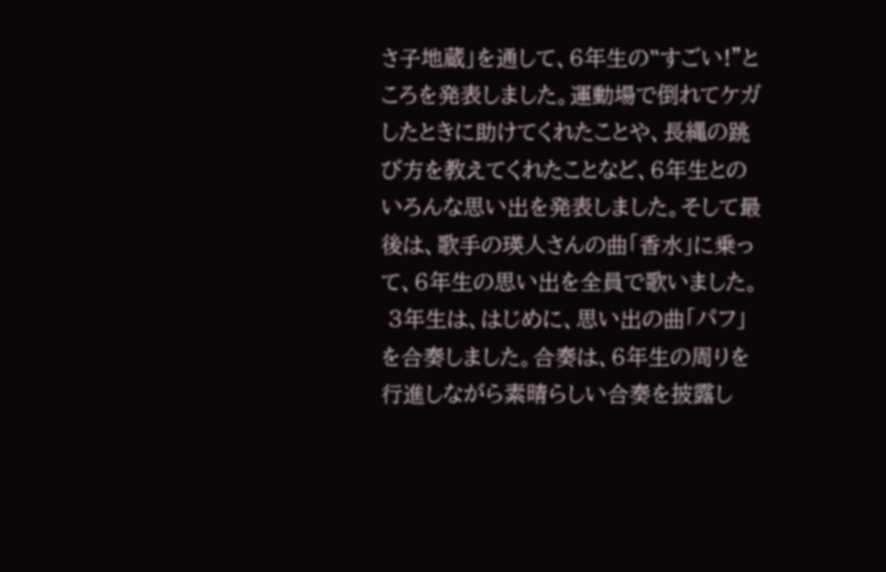さ子地蔵」を通して、6年生の‟すごい!”ところを発表しました。運動場で倒れてケガしたときに助けてくれたことや、長縄の跳び方を教えてくれたことなど、6年生とのいろんな思い出を発表しました。そして最後は、歌手の瑛人さんの曲「香水」に乗って、6年生の思い出を全員で歌いました。
 3年生は、はじめに、思い出の曲「パフ」を合奏しました。合奏は、6年生の周りを行進しながら素晴らしい合奏を披露し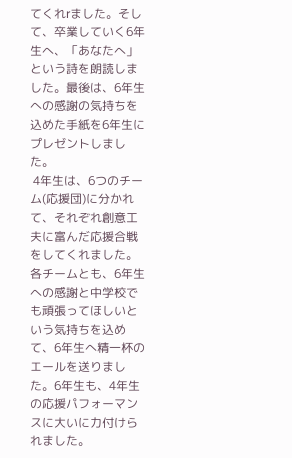てくれrました。そして、卒業していく6年生へ、「あなたへ」という詩を朗読しました。最後は、6年生への感謝の気持ちを込めた手紙を6年生にプレゼントしました。
 4年生は、6つのチーム(応援団)に分かれて、それぞれ創意工夫に富んだ応援合戦をしてくれました。各チームとも、6年生への感謝と中学校でも頑張ってほしいという気持ちを込めて、6年生へ精一杯のエールを送りました。6年生も、4年生の応援パフォーマンスに大いに力付けられました。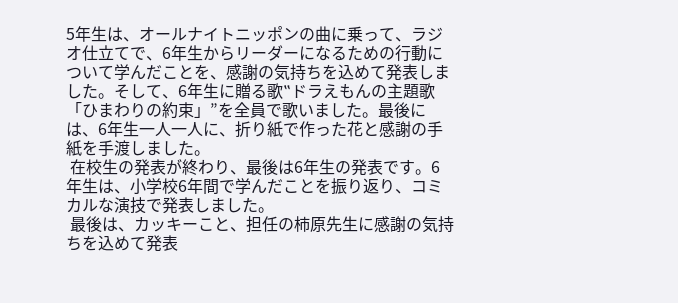5年生は、オールナイトニッポンの曲に乗って、ラジオ仕立てで、6年生からリーダーになるための行動について学んだことを、感謝の気持ちを込めて発表しました。そして、6年生に贈る歌‟ドラえもんの主題歌「ひまわりの約束」”を全員で歌いました。最後には、6年生一人一人に、折り紙で作った花と感謝の手紙を手渡しました。
 在校生の発表が終わり、最後は6年生の発表です。6年生は、小学校6年間で学んだことを振り返り、コミカルな演技で発表しました。
 最後は、カッキーこと、担任の柿原先生に感謝の気持ちを込めて発表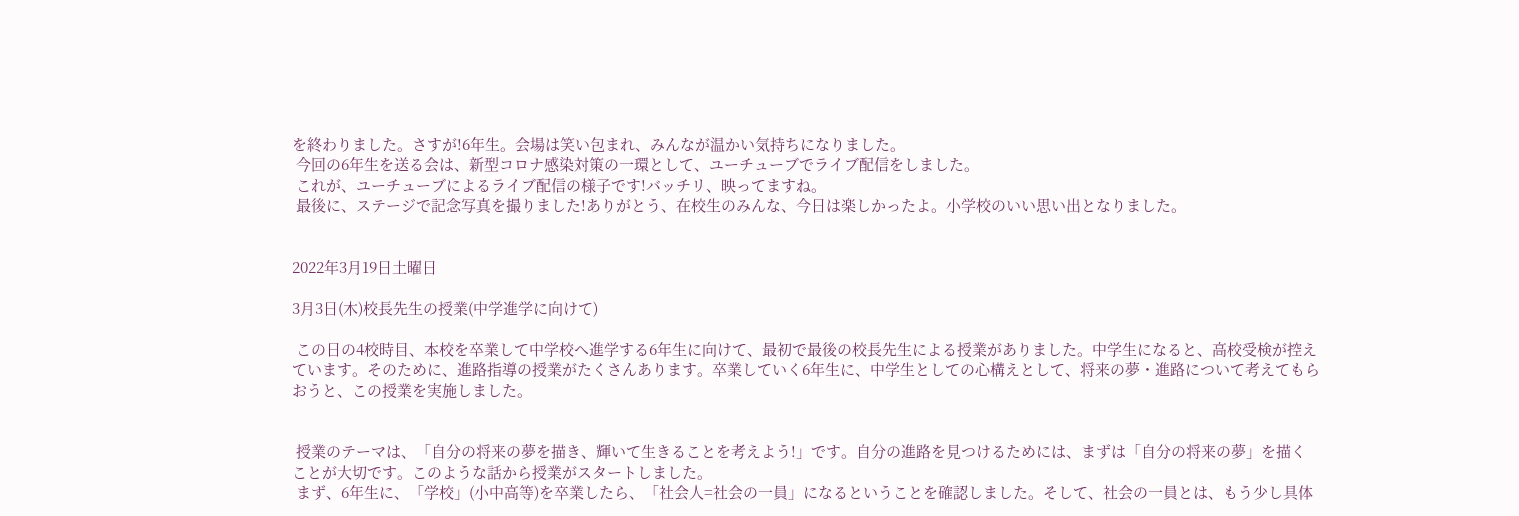を終わりました。さすが!6年生。会場は笑い包まれ、みんなが温かい気持ちになりました。
 今回の6年生を送る会は、新型コロナ感染対策の一環として、ユーチューブでライブ配信をしました。
 これが、ユーチューブによるライブ配信の様子です!バッチリ、映ってますね。
 最後に、ステージで記念写真を撮りました!ありがとう、在校生のみんな、今日は楽しかったよ。小学校のいい思い出となりました。


2022年3月19日土曜日

3月3日(木)校長先生の授業(中学進学に向けて)

 この日の4校時目、本校を卒業して中学校へ進学する6年生に向けて、最初で最後の校長先生による授業がありました。中学生になると、高校受検が控えています。そのために、進路指導の授業がたくさんあります。卒業していく6年生に、中学生としての心構えとして、将来の夢・進路について考えてもらおうと、この授業を実施しました。


 授業のテーマは、「自分の将来の夢を描き、輝いて生きることを考えよう!」です。自分の進路を見つけるためには、まずは「自分の将来の夢」を描くことが大切です。このような話から授業がスタートしました。
 まず、6年生に、「学校」(小中高等)を卒業したら、「社会人=社会の一員」になるということを確認しました。そして、社会の一員とは、もう少し具体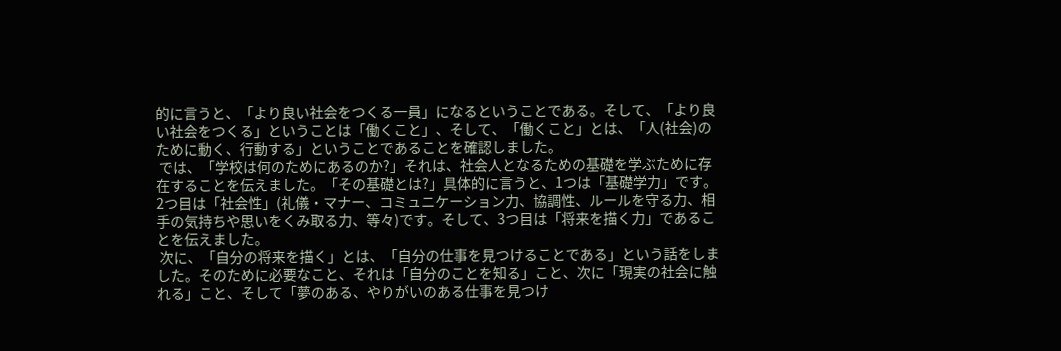的に言うと、「より良い社会をつくる一員」になるということである。そして、「より良い社会をつくる」ということは「働くこと」、そして、「働くこと」とは、「人(社会)のために動く、行動する」ということであることを確認しました。
 では、「学校は何のためにあるのか?」それは、社会人となるための基礎を学ぶために存在することを伝えました。「その基礎とは?」具体的に言うと、1つは「基礎学力」です。2つ目は「社会性」(礼儀・マナー、コミュニケーション力、協調性、ルールを守る力、相手の気持ちや思いをくみ取る力、等々)です。そして、3つ目は「将来を描く力」であることを伝えました。
 次に、「自分の将来を描く」とは、「自分の仕事を見つけることである」という話をしました。そのために必要なこと、それは「自分のことを知る」こと、次に「現実の社会に触れる」こと、そして「夢のある、やりがいのある仕事を見つけ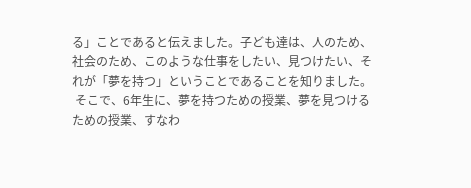る」ことであると伝えました。子ども達は、人のため、社会のため、このような仕事をしたい、見つけたい、それが「夢を持つ」ということであることを知りました。
 そこで、6年生に、夢を持つための授業、夢を見つけるための授業、すなわ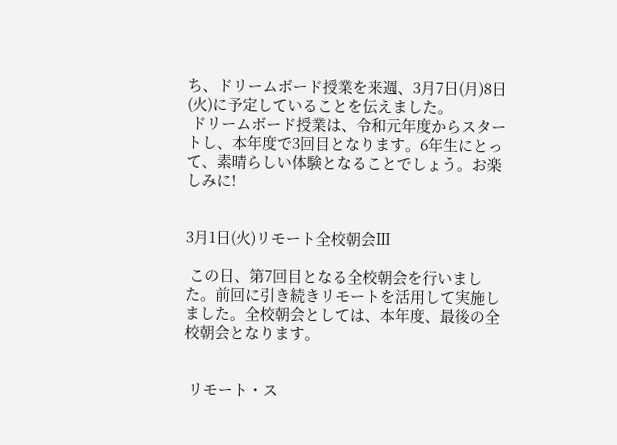ち、ドリームボード授業を来週、3月7日(月)8日(火)に予定していることを伝えました。
 ドリームボード授業は、令和元年度からスタートし、本年度で3回目となります。6年生にとって、素晴らしい体験となることでしょう。お楽しみに!


3月1日(火)リモート全校朝会Ⅲ

 この日、第7回目となる全校朝会を行いました。前回に引き続きリモートを活用して実施しました。全校朝会としては、本年度、最後の全校朝会となります。


 リモート・ス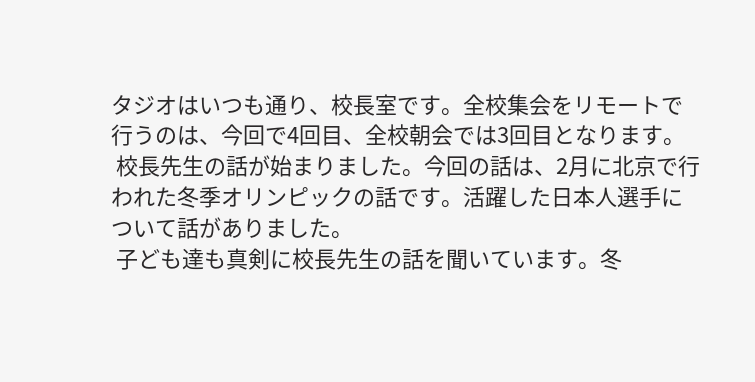タジオはいつも通り、校長室です。全校集会をリモートで行うのは、今回で4回目、全校朝会では3回目となります。
 校長先生の話が始まりました。今回の話は、2月に北京で行われた冬季オリンピックの話です。活躍した日本人選手について話がありました。
 子ども達も真剣に校長先生の話を聞いています。冬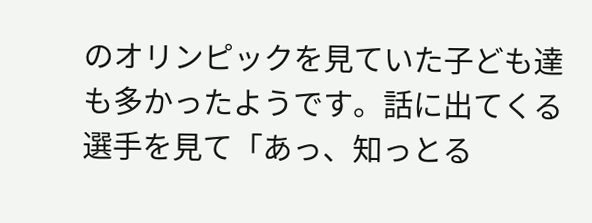のオリンピックを見ていた子ども達も多かったようです。話に出てくる選手を見て「あっ、知っとる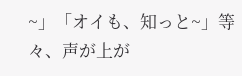~」「オイも、知っと~」等々、声が上が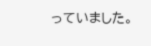っていました。